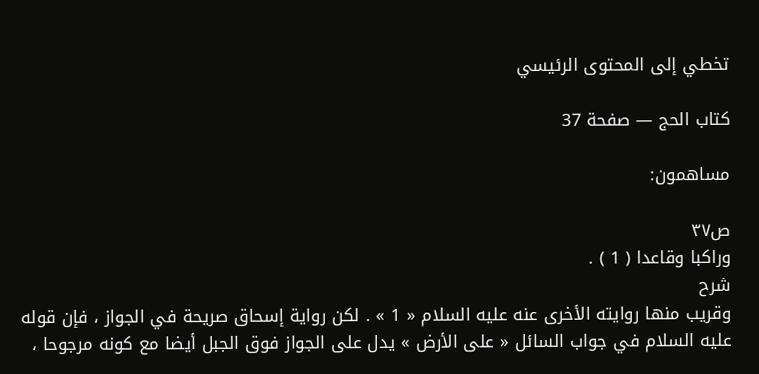تخطي إلى المحتوى الرئيسي

كتاب الحج — صفحة 37

مساهمون:

ص٣٧
وراكبا وقاعدا ( 1 ) .
شرح
وقريب منها روايته الأخرى عنه عليه السلام « 1 » . لكن رواية إسحاق صريحة في الجواز ، فإن قوله عليه السلام في جواب السائل « على الأرض » يدل على الجواز فوق الجبل أيضا مع كونه مرجوحا ،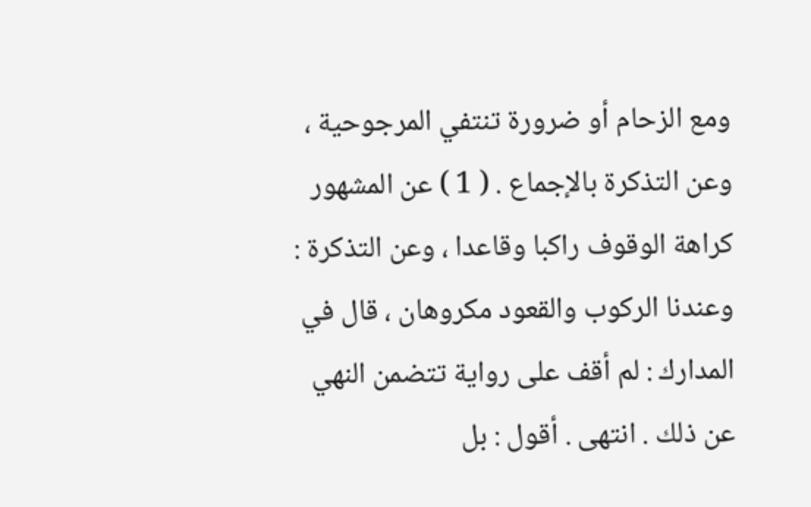ومع الزحام أو ضرورة تنتفي المرجوحية ، وعن التذكرة بالإجماع . ( 1 ) عن المشهور كراهة الوقوف راكبا وقاعدا ، وعن التذكرة : وعندنا الركوب والقعود مكروهان ، قال في المدارك : لم أقف على رواية تتضمن النهي عن ذلك . انتهى . أقول : بل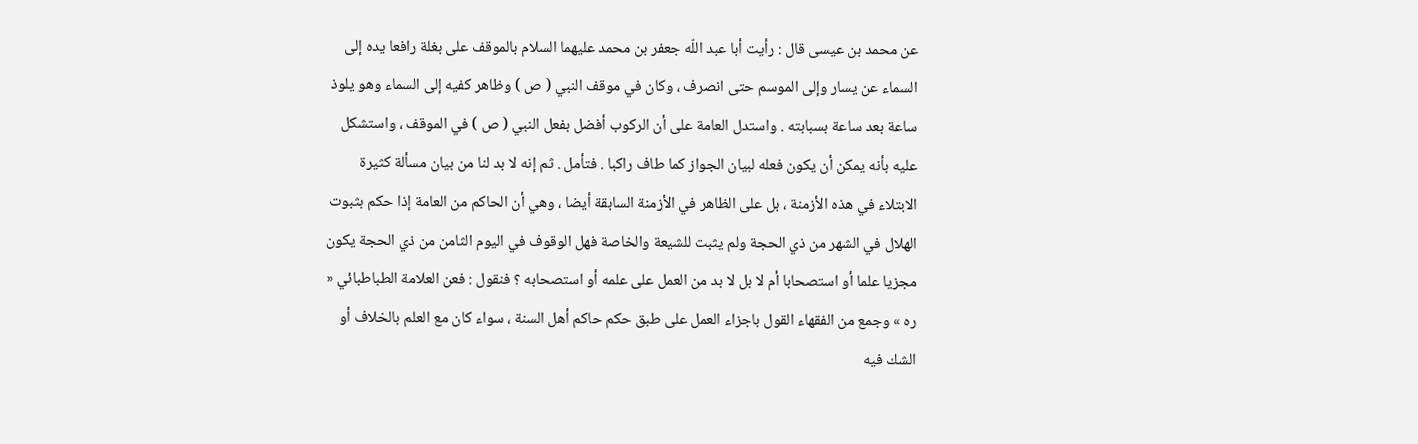عن محمد بن عيسى قال : رأيت أبا عبد اللّه جعفر بن محمد عليهما السلام بالموقف على بغلة رافعا يده إلى السماء عن يسار وإلى الموسم حتى انصرف ، وكان في موقف النبي ( ص ) وظاهر كفيه إلى السماء وهو يلوذ ساعة بعد ساعة بسبابته . واستدل العامة على أن الركوب أفضل بفعل النبي ( ص ) في الموقف ، واستشكل عليه بأنه يمكن أن يكون فعله لبيان الجواز كما طاف راكبا . فتأمل . ثم إنه لا بد لنا من بيان مسألة كثيرة الابتلاء في هذه الأزمنة ، بل على الظاهر في الأزمنة السابقة أيضا ، وهي أن الحاكم من العامة إذا حكم بثبوت الهلال في الشهر من ذي الحجة ولم يثبت للشيعة والخاصة فهل الوقوف في اليوم الثامن من ذي الحجة يكون مجزيا علما أو استصحابا أم لا بل لا بد من العمل على علمه أو استصحابه ؟ فنقول : فعن العلامة الطباطبائي « ره » وجمع من الفقهاء القول باجزاء العمل على طبق حكم حاكم أهل السنة ، سواء كان مع العلم بالخلاف أو الشك فيه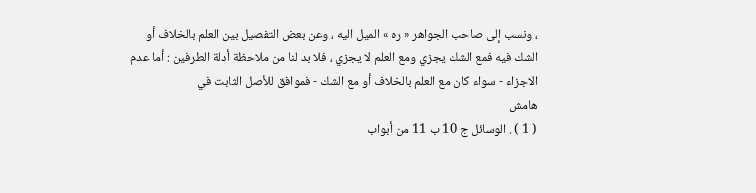، ونسب إلى صاحب الجواهر « ره » الميل اليه ، وعن بعض التفصيل بين العلم بالخلاف أو الشك فيه فمع الشك يجزي ومع العلم لا يجزي ، فلا بد لنا من ملاحظة أدلة الطرفين : أما عدم الاجزاء - سواء كان مع العلم بالخلاف أو مع الشك - فموافق للأصل الثابت في
هامش
( 1 ) . الوسائل ج 10 ب 11 من أبواب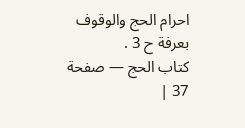احرام الحج والوقوف بعرفة ح 3 .
كتاب الحج — صفحة 37 |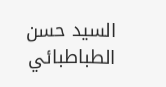السيد حسن الطباطبائي